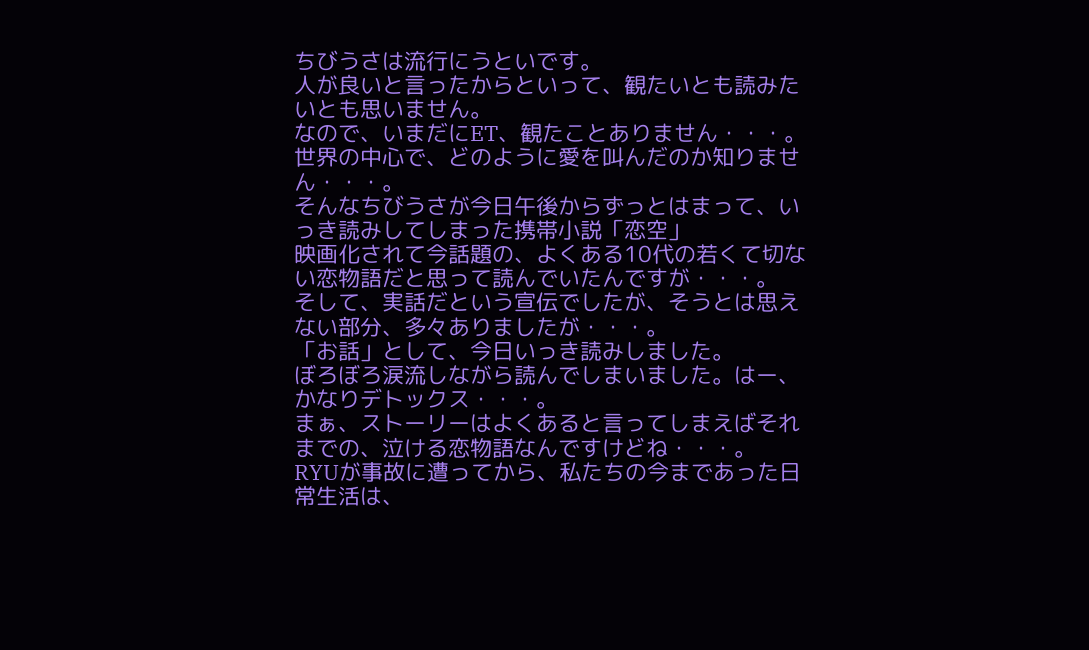ちびうさは流行にうといです。
人が良いと言ったからといって、観たいとも読みたいとも思いません。
なので、いまだにET、観たことありません・・・。
世界の中心で、どのように愛を叫んだのか知りません・・・。
そんなちびうさが今日午後からずっとはまって、いっき読みしてしまった携帯小説「恋空」
映画化されて今話題の、よくある10代の若くて切ない恋物語だと思って読んでいたんですが・・・。
そして、実話だという宣伝でしたが、そうとは思えない部分、多々ありましたが・・・。
「お話」として、今日いっき読みしました。
ぼろぼろ涙流しながら読んでしまいました。はー、かなりデトックス・・・。
まぁ、ストーリーはよくあると言ってしまえばそれまでの、泣ける恋物語なんですけどね・・・。
RYUが事故に遭ってから、私たちの今まであった日常生活は、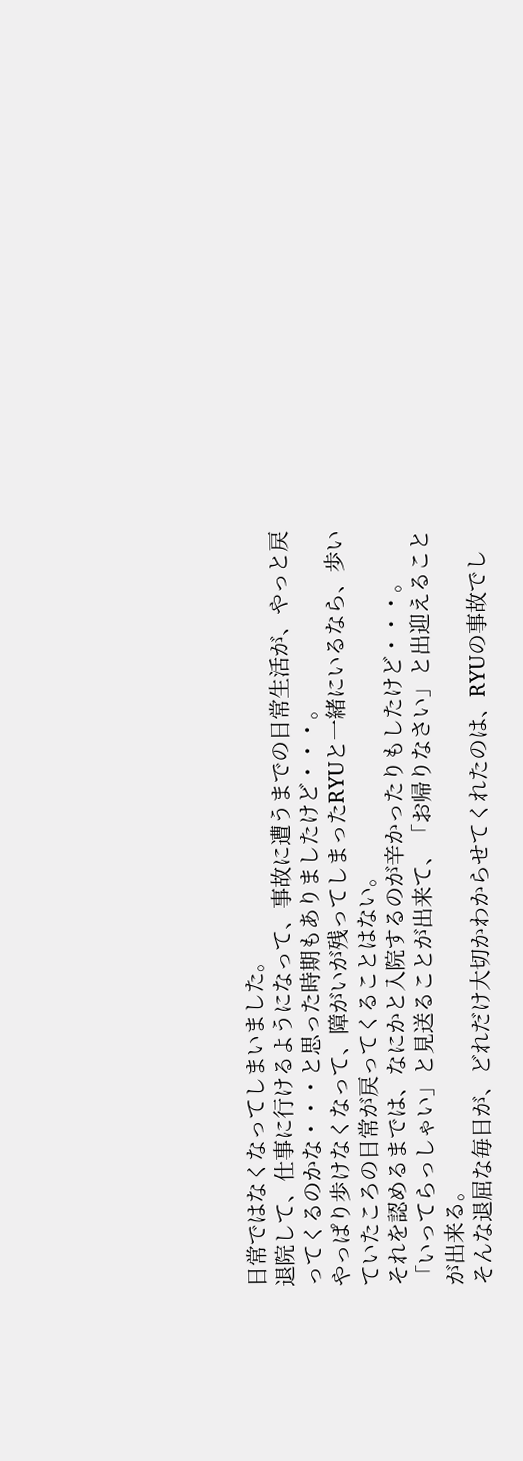日常ではなくなってしまいました。
退院して、仕事に行けるようになって、事故に遭うまでの日常生活が、やっと戻ってくるのかな・・・と思った時期もありましたけど・・・。
やっぱり歩けなくなって、障がいが残ってしまったRYUと一緒にいるなら、歩いていたころの日常が戻ってくることはない。
それを認めるまでは、なにかと入院するのが辛かったりもしたけど・・・。
「いってらっしゃい」と見送ることが出来て、「お帰りなさい」と出迎えることが出来る。
そんな退屈な毎日が、どれだけ大切かわからせてくれたのは、RYUの事故でし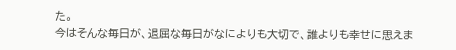た。
今はそんな毎日が、退屈な毎日がなによりも大切で、誰よりも幸せに思えま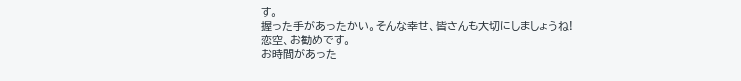す。
握った手があったかい。そんな幸せ、皆さんも大切にしましょうね!
恋空、お勧めです。
お時間があった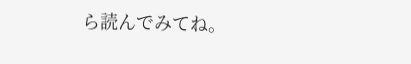ら読んでみてね。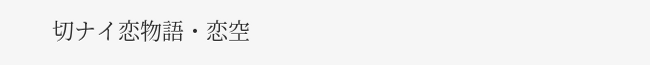切ナイ恋物語・恋空